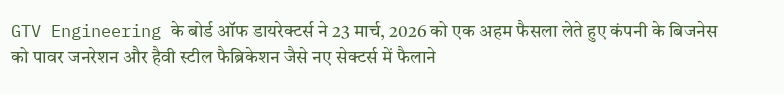GTV Engineering के बोर्ड ऑफ डायरेक्टर्स ने 23 मार्च, 2026 को एक अहम फैसला लेते हुए कंपनी के बिजनेस को पावर जनरेशन और हैवी स्टील फैब्रिकेशन जैसे नए सेक्टर्स में फैलाने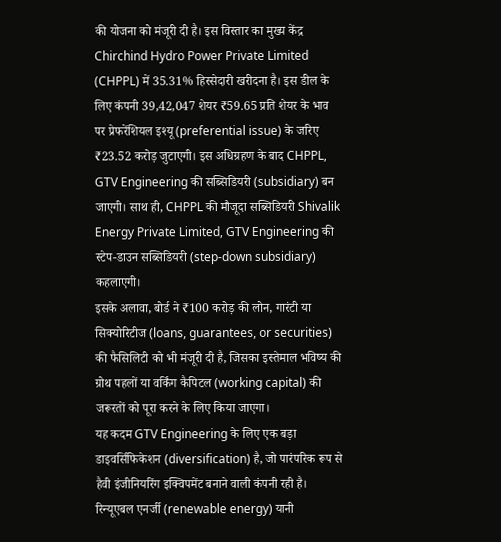की योजना को मंजूरी दी है। इस विस्तार का मुख्य केंद्र Chirchind Hydro Power Private Limited (CHPPL) में 35.31% हिस्सेदारी खरीदना है। इस डील के लिए कंपनी 39,42,047 शेयर ₹59.65 प्रति शेयर के भाव पर प्रेफरेंशियल इश्यू (preferential issue) के जरिए ₹23.52 करोड़ जुटाएगी। इस अधिग्रहण के बाद CHPPL, GTV Engineering की सब्सिडियरी (subsidiary) बन जाएगी। साथ ही, CHPPL की मौजूदा सब्सिडियरी Shivalik Energy Private Limited, GTV Engineering की स्टेप-डाउन सब्सिडियरी (step-down subsidiary) कहलाएगी।
इसके अलावा, बोर्ड ने ₹100 करोड़ की लोन, गारंटी या सिक्योरिटीज (loans, guarantees, or securities) की फैसिलिटी को भी मंजूरी दी है, जिसका इस्तेमाल भविष्य की ग्रोथ पहलों या वर्किंग कैपिटल (working capital) की जरूरतों को पूरा करने के लिए किया जाएगा।
यह कदम GTV Engineering के लिए एक बड़ा डाइवर्सिफिकेशन (diversification) है, जो पारंपरिक रूप से हैवी इंजीनियरिंग इक्विपमेंट बनाने वाली कंपनी रही है। रिन्यूएबल एनर्जी (renewable energy) यानी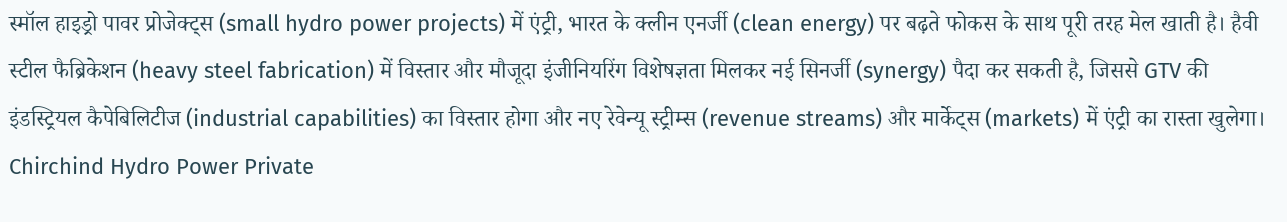स्मॉल हाइड्रो पावर प्रोजेक्ट्स (small hydro power projects) में एंट्री, भारत के क्लीन एनर्जी (clean energy) पर बढ़ते फोकस के साथ पूरी तरह मेल खाती है। हैवी स्टील फैब्रिकेशन (heavy steel fabrication) में विस्तार और मौजूदा इंजीनियरिंग विशेषज्ञता मिलकर नई सिनर्जी (synergy) पैदा कर सकती है, जिससे GTV की इंडस्ट्रियल कैपेबिलिटीज (industrial capabilities) का विस्तार होगा और नए रेवेन्यू स्ट्रीम्स (revenue streams) और मार्केट्स (markets) में एंट्री का रास्ता खुलेगा। Chirchind Hydro Power Private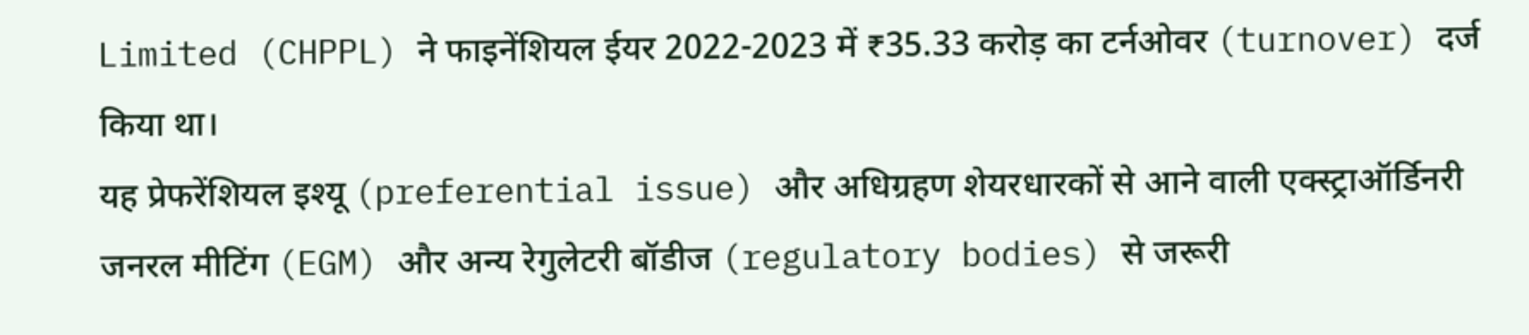Limited (CHPPL) ने फाइनेंशियल ईयर 2022-2023 में ₹35.33 करोड़ का टर्नओवर (turnover) दर्ज किया था।
यह प्रेफरेंशियल इश्यू (preferential issue) और अधिग्रहण शेयरधारकों से आने वाली एक्स्ट्राऑर्डिनरी जनरल मीटिंग (EGM) और अन्य रेगुलेटरी बॉडीज (regulatory bodies) से जरूरी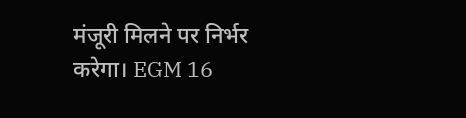मंजूरी मिलने पर निर्भर करेगा। EGM 16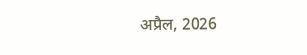अप्रैल, 2026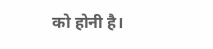को होनी है।